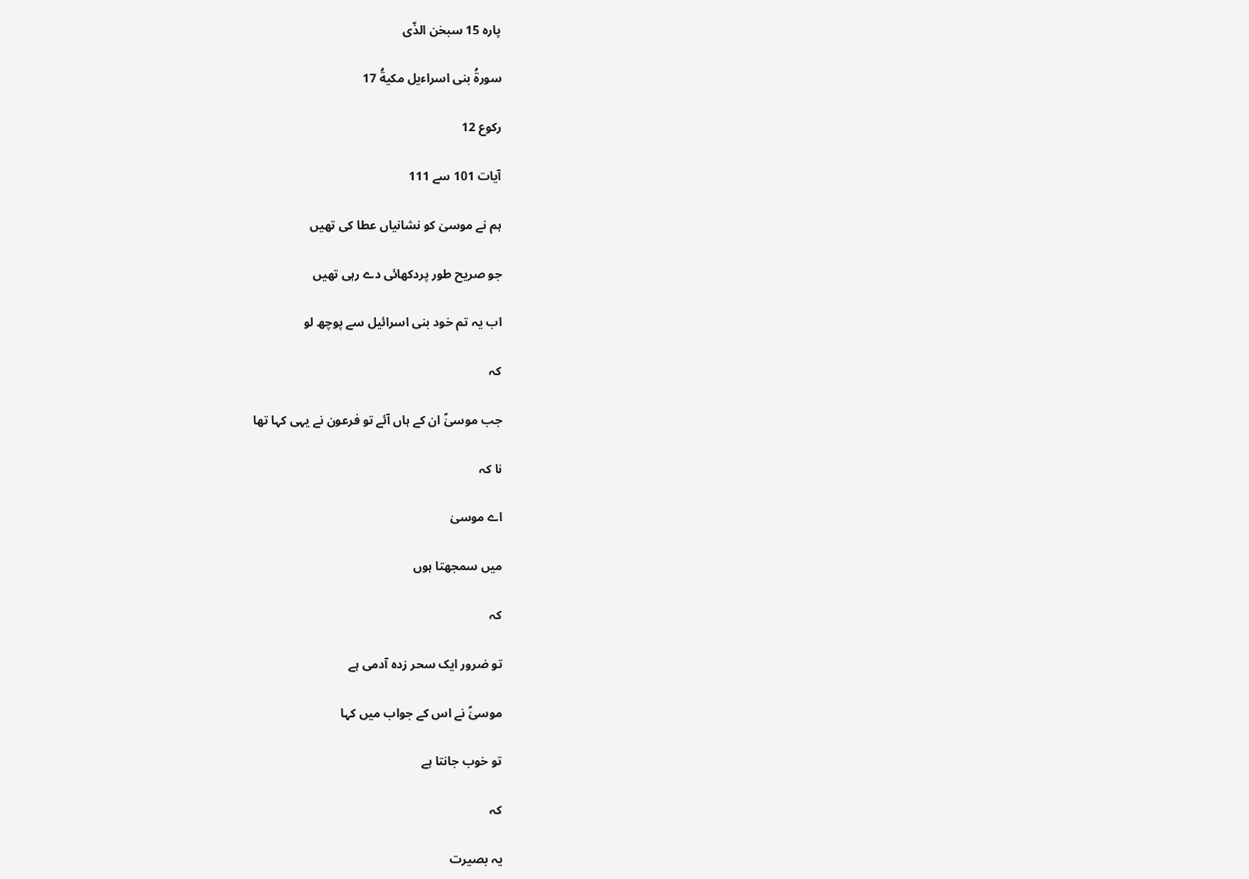پارہ 15 سبحٰن الذّی

سورةُ بنی اسراءیل مکیةُ 17

رکوع 12

آیات 101 سے 111

ہم نے موسیٰ کو نشانیاں عطا کی تھیں

جو صریح طور پردکھائی دے رہی تھیں

اب یہ تم خود بنی اسرائیل سے پوچھ لو

کہ

جب موسیٰؑ ان کے ہاں آئے تو فرعون نے یہی کہا تھا

نا کہ

اے موسیٰ

میں سمجھتا ہوں

کہ

تو ضرور ایک سحر زدہ آدمی ہے

موسیٰؑ نے اس کے جواب میں کہا

تو خوب جانتا ہے

کہ

یہ بصیرت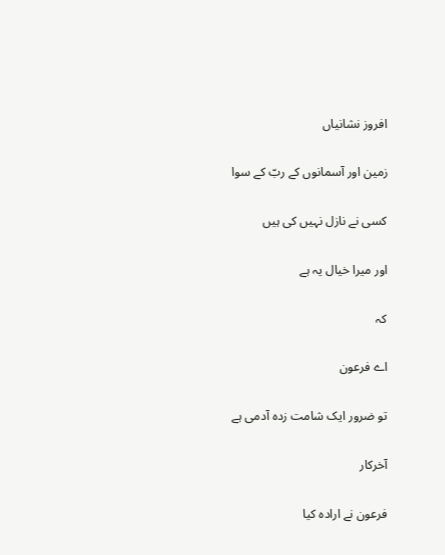افروز نشانیاں

زمین اور آسمانوں کے ربّ کے سوا

کسی نے نازل نہیں کی ہیں

اور میرا خیال یہ ہے

کہ

اے فرعون

تو ضرور ایک شامت زدہ آدمی ہے

آخرکار

فرعون نے ارادہ کیا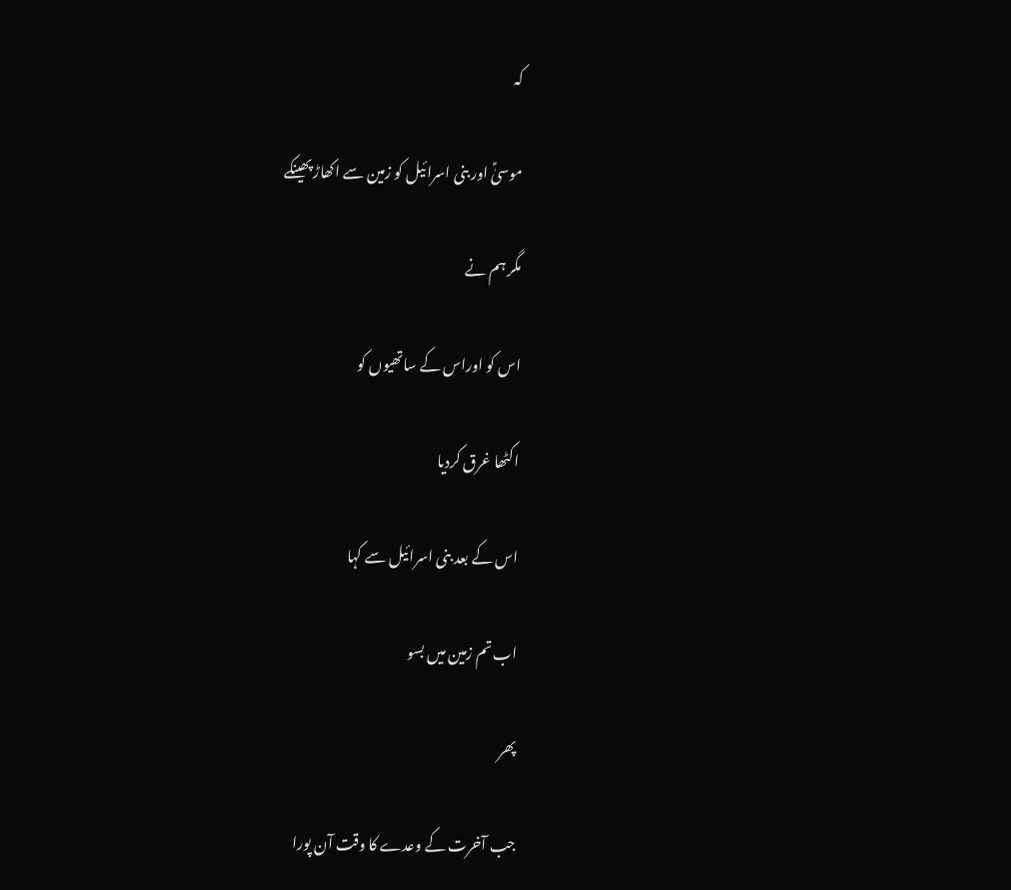کہ

موسیٰؑ اور بنی اسرائیل کو زمین سے اکھاڑ پھینکے

مگر ہم نے

اس کو اوراس کے ساتھیوں کو

اکٹھا غرق کردیا

اس کے بعد بنی اسرائیل سے کہا

اب تم زمین میں بسو

پھر

جب آخرت کے وعدے کا وقت آن پورا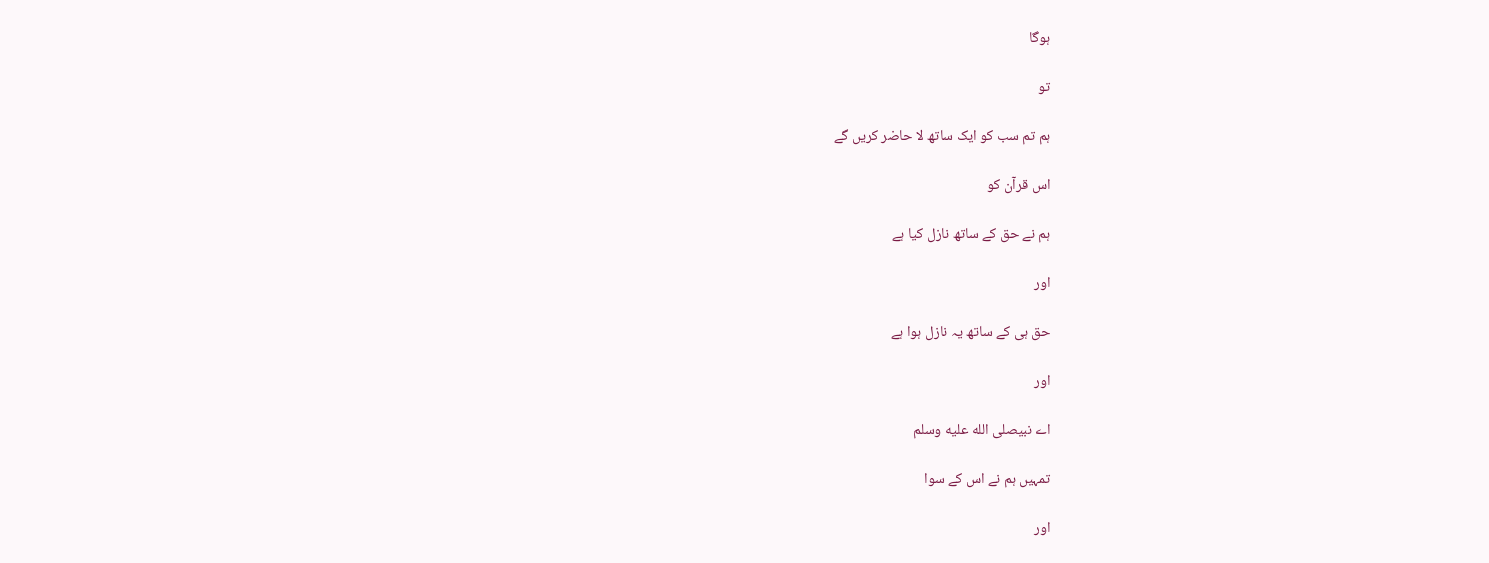ہوگا

تو

ہم تم سب کو ایک ساتھ لا حاضر کریں گے

اس قرآن کو

ہم نے حق کے ساتھ نازل کیا ہے

اور

حق ہی کے ساتھ یہ نازل ہوا ہے

اور

اے نبیصلى الله عليه وسلم

تمہیں ہم نے اس کے سوا

اور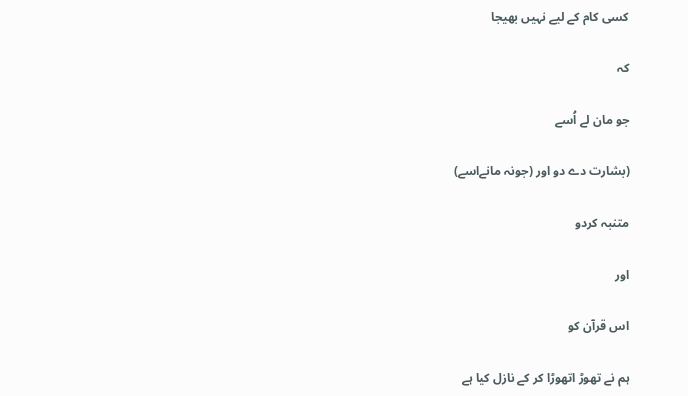کسی کام کے لیے نہیں بھیجا

کہ

جو مان لے اُسے

(بشارت دے دو اور (جونہ مانےاسے)

متنبہ کردو

اور

اس قرآن کو

ہم نے تھوڑ اتھوڑا کر کے نازل کیا ہے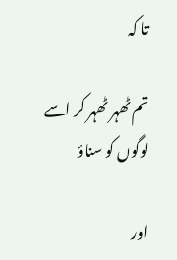تا کہ

تم ٹھہر ٹھہر کر اسے لوگوں کو سناؤ

اور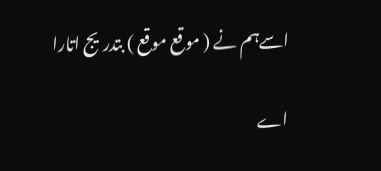اسےہم نے ( موقع موقع ) بتدریج اتارا

اے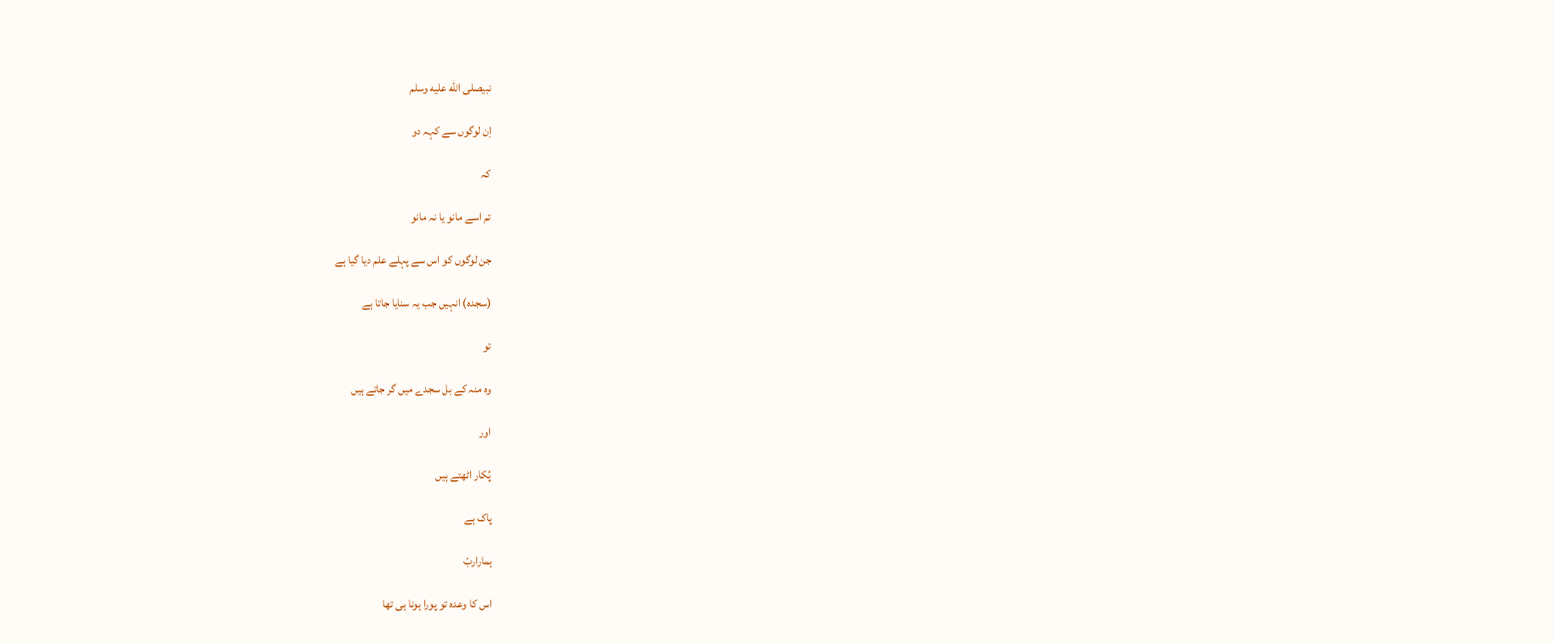نبیصلى الله عليه وسلم

اِن لوگوں سے کہہ دو

کہ

تم اسے مانو یا نہ مانو

جن لوگوں کو اس سے پہلے علم دیا گیا ہے

(سجدہ) انہیں جب یہ سنایا جاتا ہے

تو

وہ منہ کے بل سجدے میں گر جاتے ہیں

اور

پُکار اٹھتے ہیں

پاک ہے

ہماراربّ

اس کا وعدہ تو پورا ہونا ہی تھا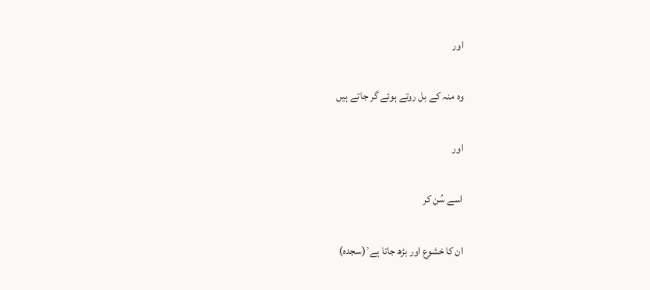اور

وہ منہ کے بل روتے ہوئے گر جاتے ہیں

اور

اسے سُن کر

ان کا خشوع اور بڑھ جاتا ہے٬(سجدہ)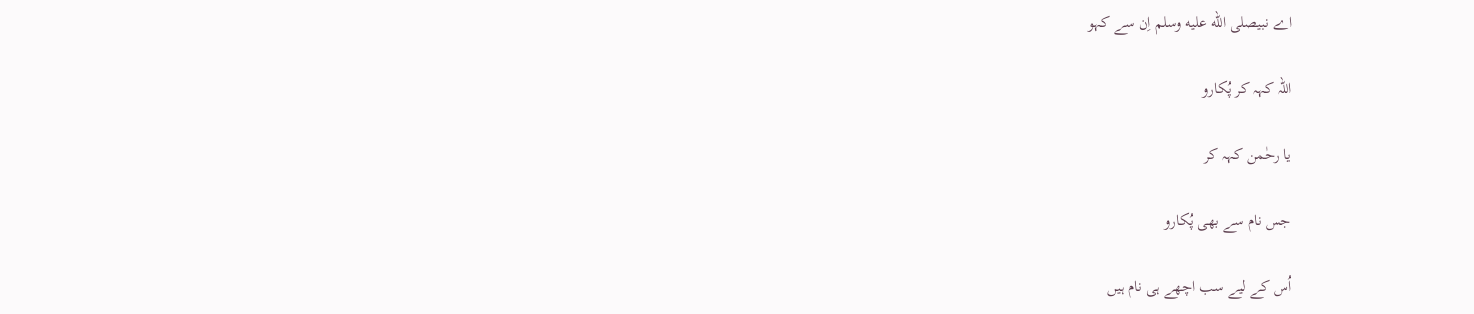اے نبیصلى الله عليه وسلم اِن سے کہو

اللہ کہہ کر پُکارو

یا رحٰمن کہہ کر

جس نام سے بھی پُکارو

اُس کے لیے سب اچھے ہی نام ہیں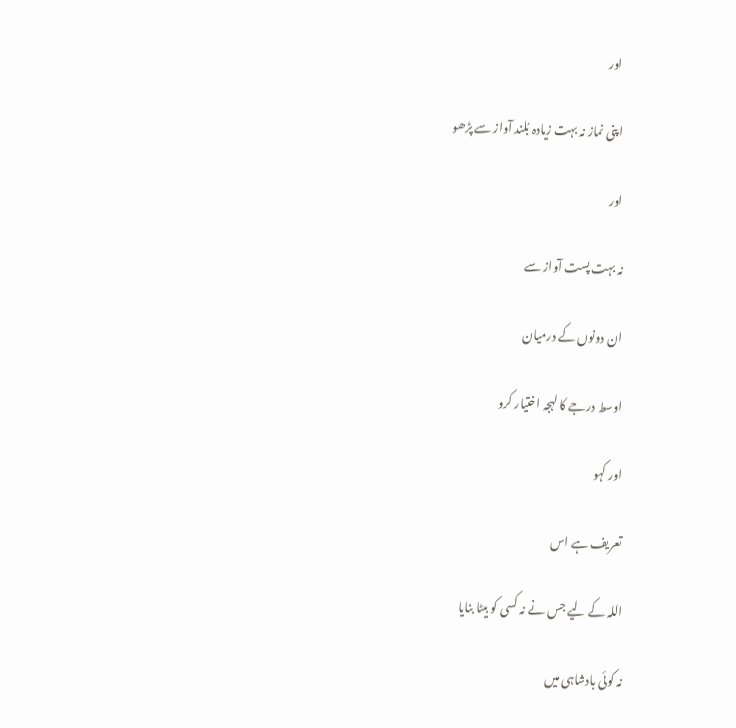اور

اپنی نماز نہ بہت زیادہ بُلند آواز سے پڑھو

اور

نہ بہت پست آواز سے

ان دونوں کے درمیان

اوسط درجے کا لہجہ اختیار کرو

اور کہو

تعریف ہے اس

اللہ کے لیے جس نے نہ کسی کو بیٹا بنایا

نہ کوئی بادشاہی میں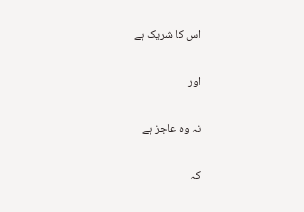اس کا شریک ہے

اور

نہ وہ عاجز ہے

کہ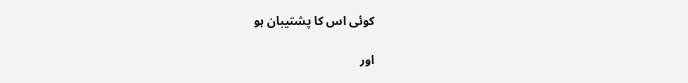کوئی اس کا پشتیبان ہو

اور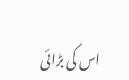اس کی بڑائی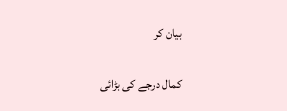بیان کر

کمال درجے کی بڑائی